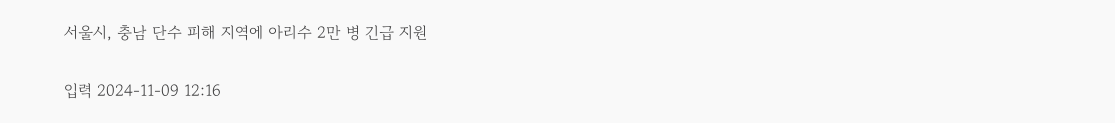서울시, 충남 단수 피해 지역에 아리수 2만 병 긴급 지원

입력 2024-11-09 12:16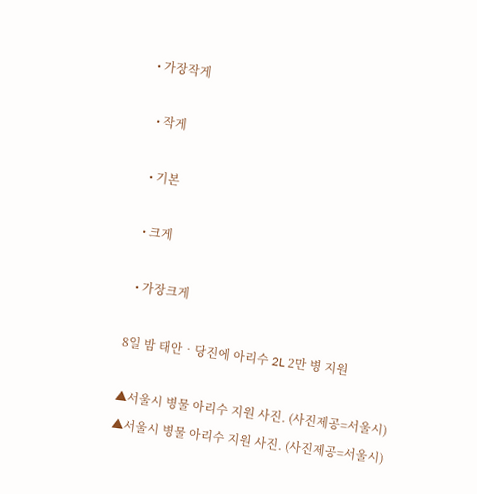• 가장작게

  • 작게

  • 기본

  • 크게

  • 가장크게

8일 밤 태안‧당진에 아리수 2L 2만 병 지원

▲서울시 병물 아리수 지원 사진. (사진제공=서울시)
▲서울시 병물 아리수 지원 사진. (사진제공=서울시)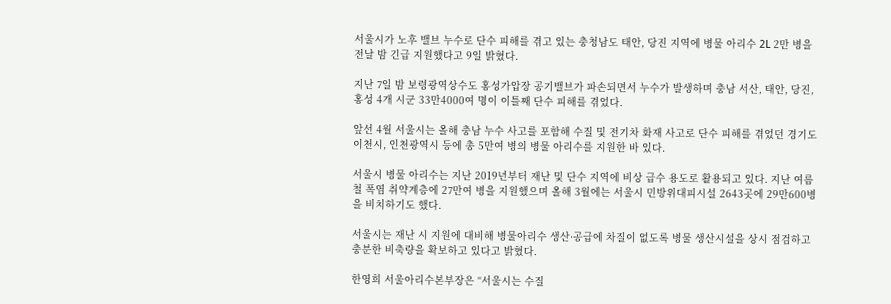서울시가 노후 밸브 누수로 단수 피해를 겪고 있는 충청남도 태안, 당진 지역에 병물 아리수 2L 2만 병을 전날 밤 긴급 지원했다고 9일 밝혔다.

지난 7일 밤 보령광역상수도 홍성가압장 공기밸브가 파손되면서 누수가 발생하며 충남 서산, 태안, 당진, 홍성 4개 시군 33만4000여 명이 이틀째 단수 피해를 겪었다.

앞선 4월 서울시는 올해 충남 누수 사고를 포함해 수질 및 전기차 화재 사고로 단수 피해를 겪었던 경기도 이천시, 인천광역시 등에 총 5만여 병의 병물 아리수를 지원한 바 있다.

서울시 병물 아리수는 지난 2019년부터 재난 및 단수 지역에 비상 급수 용도로 활용되고 있다. 지난 여름철 폭염 취약계층에 27만여 병을 지원했으며 올해 3월에는 서울시 민방위대피시설 2643곳에 29만600병을 비치하기도 했다.

서울시는 재난 시 지원에 대비해 병물아리수 생산·공급에 차질이 없도록 병물 생산시설을 상시 점검하고 충분한 비축량을 확보하고 있다고 밝혔다.

한영희 서울아리수본부장은 “서울시는 수질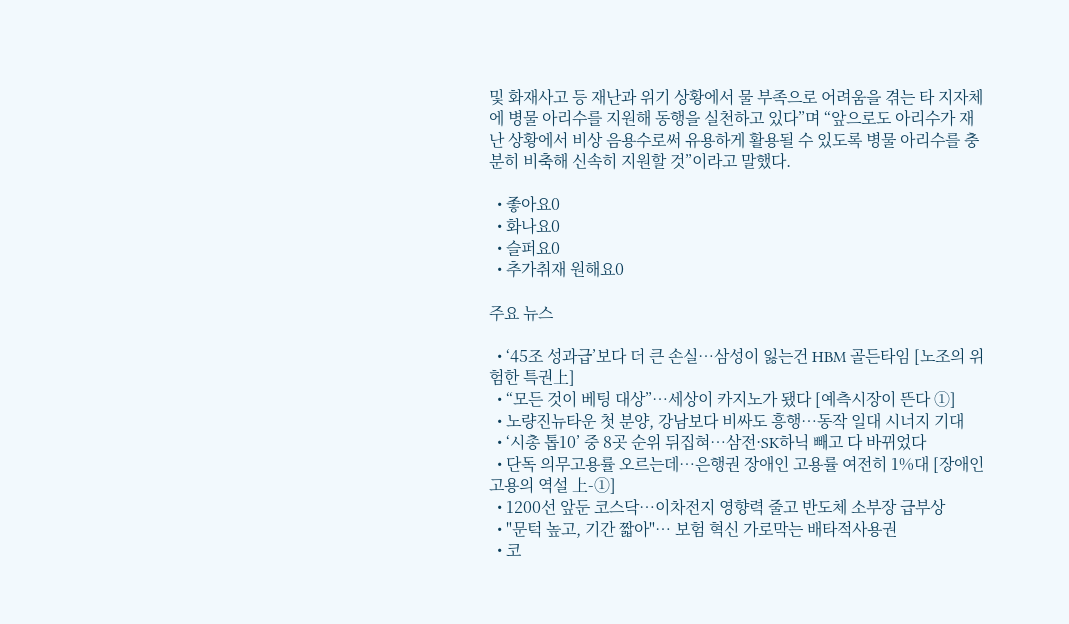및 화재사고 등 재난과 위기 상황에서 물 부족으로 어려움을 겪는 타 지자체에 병물 아리수를 지원해 동행을 실천하고 있다”며 “앞으로도 아리수가 재난 상황에서 비상 음용수로써 유용하게 활용될 수 있도록 병물 아리수를 충분히 비축해 신속히 지원할 것”이라고 말했다.

  • 좋아요0
  • 화나요0
  • 슬퍼요0
  • 추가취재 원해요0

주요 뉴스

  • ‘45조 성과급’보다 더 큰 손실…삼성이 잃는건 HBM 골든타임 [노조의 위험한 특권上]
  • “모든 것이 베팅 대상”…세상이 카지노가 됐다 [예측시장이 뜬다 ①]
  • 노량진뉴타운 첫 분양, 강남보다 비싸도 흥행⋯동작 일대 시너지 기대
  • ‘시총 톱10’ 중 8곳 순위 뒤집혀⋯삼전·SK하닉 빼고 다 바뀌었다
  • 단독 의무고용률 오르는데…은행권 장애인 고용률 여전히 1%대 [장애인 고용의 역설 上-①]
  • 1200선 앞둔 코스닥…이차전지 영향력 줄고 반도체 소부장 급부상
  • "문턱 높고, 기간 짧아"… 보험 혁신 가로막는 배타적사용권
  • 코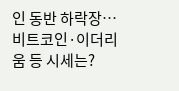인 동반 하락장…비트코인·이더리움 등 시세는?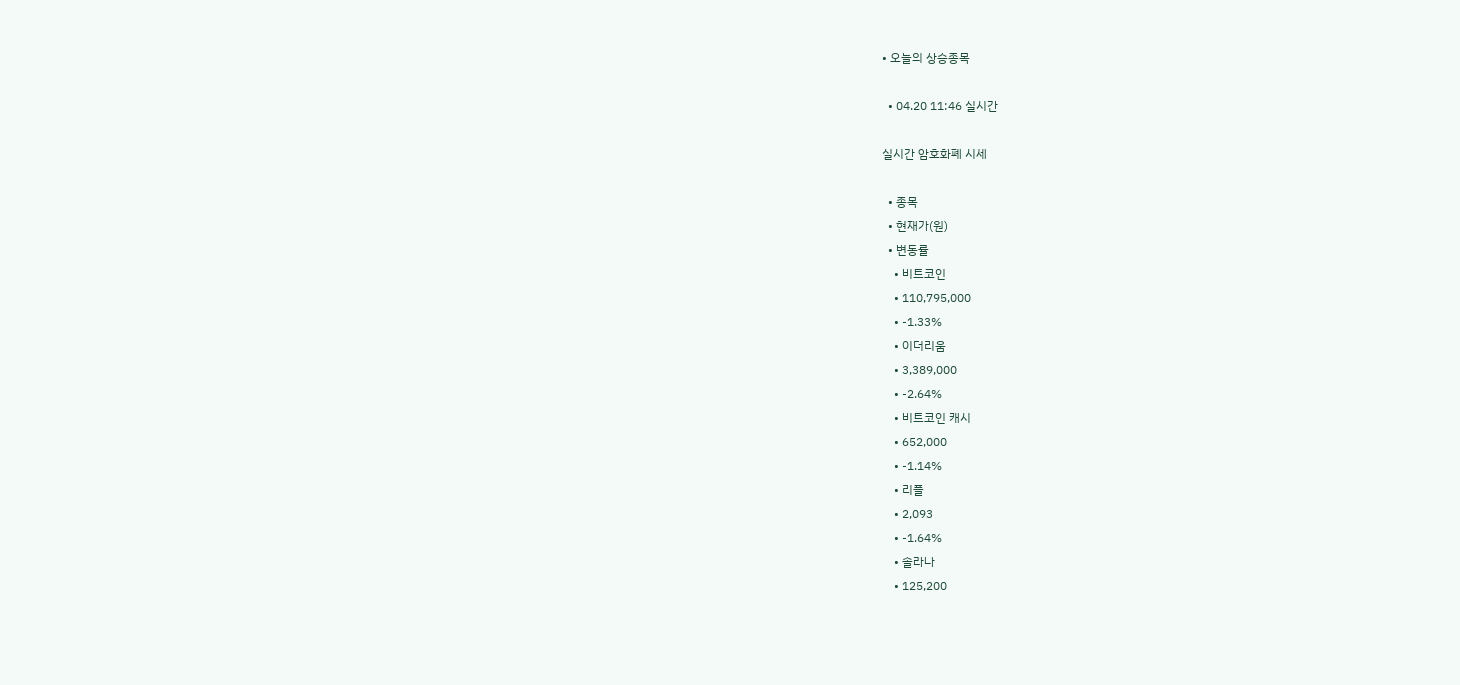• 오늘의 상승종목

  • 04.20 11:46 실시간

실시간 암호화폐 시세

  • 종목
  • 현재가(원)
  • 변동률
    • 비트코인
    • 110,795,000
    • -1.33%
    • 이더리움
    • 3,389,000
    • -2.64%
    • 비트코인 캐시
    • 652,000
    • -1.14%
    • 리플
    • 2,093
    • -1.64%
    • 솔라나
    • 125,200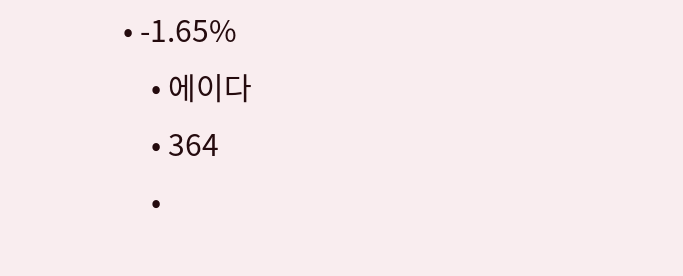• -1.65%
    • 에이다
    • 364
    •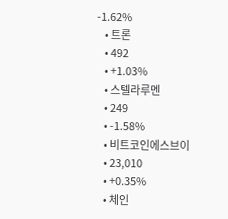-1.62%
    • 트론
    • 492
    • +1.03%
    • 스텔라루멘
    • 249
    • -1.58%
    • 비트코인에스브이
    • 23,010
    • +0.35%
    • 체인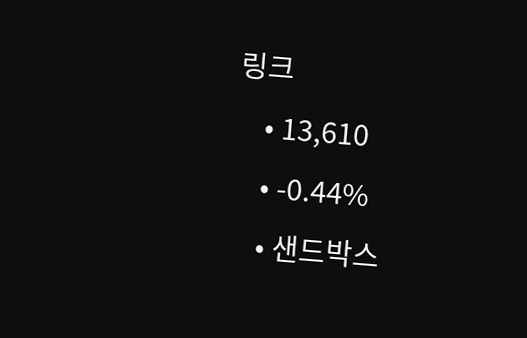링크
    • 13,610
    • -0.44%
    • 샌드박스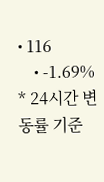• 116
    • -1.69%
* 24시간 변동률 기준